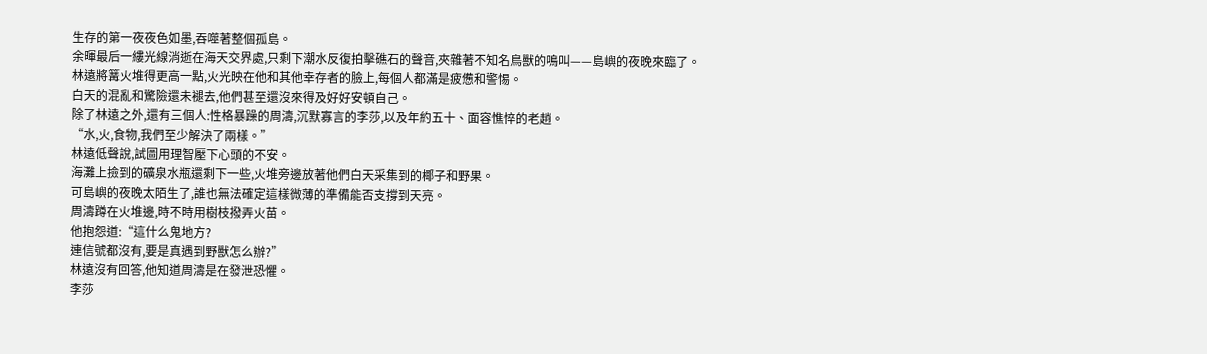生存的第一夜夜色如墨,吞噬著整個孤島。
余暉最后一縷光線消逝在海天交界處,只剩下潮水反復拍擊礁石的聲音,夾雜著不知名鳥獸的鳴叫——島嶼的夜晚來臨了。
林遠將篝火堆得更高一點,火光映在他和其他幸存者的臉上,每個人都滿是疲憊和警惕。
白天的混亂和驚險還未褪去,他們甚至還沒來得及好好安頓自己。
除了林遠之外,還有三個人:性格暴躁的周濤,沉默寡言的李莎,以及年約五十、面容憔悴的老趙。
“水,火,食物,我們至少解決了兩樣。”
林遠低聲說,試圖用理智壓下心頭的不安。
海灘上撿到的礦泉水瓶還剩下一些,火堆旁邊放著他們白天采集到的椰子和野果。
可島嶼的夜晚太陌生了,誰也無法確定這樣微薄的準備能否支撐到天亮。
周濤蹲在火堆邊,時不時用樹枝撥弄火苗。
他抱怨道:“這什么鬼地方?
連信號都沒有,要是真遇到野獸怎么辦?”
林遠沒有回答,他知道周濤是在發泄恐懼。
李莎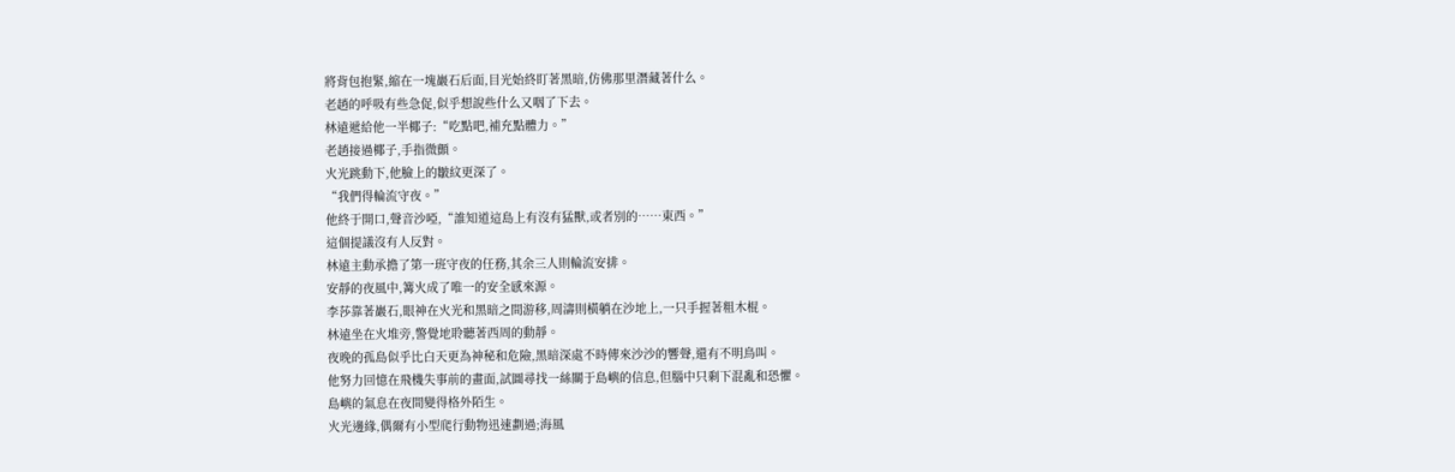將背包抱緊,縮在一塊巖石后面,目光始終盯著黑暗,仿佛那里潛藏著什么。
老趙的呼吸有些急促,似乎想說些什么又咽了下去。
林遠遞給他一半椰子:“吃點吧,補充點體力。”
老趙接過椰子,手指微顫。
火光跳動下,他臉上的皺紋更深了。
“我們得輪流守夜。”
他終于開口,聲音沙啞,“誰知道這島上有沒有猛獸,或者別的……東西。”
這個提議沒有人反對。
林遠主動承擔了第一班守夜的任務,其余三人則輪流安排。
安靜的夜風中,篝火成了唯一的安全感來源。
李莎靠著巖石,眼神在火光和黑暗之間游移,周濤則橫躺在沙地上,一只手握著粗木棍。
林遠坐在火堆旁,警覺地聆聽著西周的動靜。
夜晚的孤島似乎比白天更為神秘和危險,黑暗深處不時傳來沙沙的響聲,還有不明鳥叫。
他努力回憶在飛機失事前的畫面,試圖尋找一絲關于島嶼的信息,但腦中只剩下混亂和恐懼。
島嶼的氣息在夜間變得格外陌生。
火光邊緣,偶爾有小型爬行動物迅速劃過;海風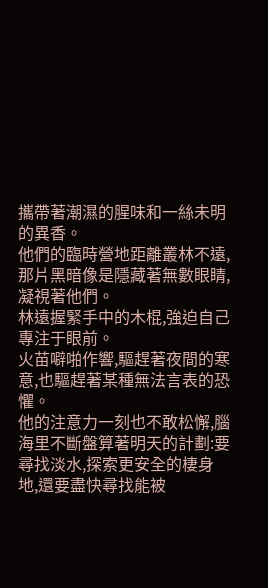攜帶著潮濕的腥味和一絲未明的異香。
他們的臨時營地距離叢林不遠,那片黑暗像是隱藏著無數眼睛,凝視著他們。
林遠握緊手中的木棍,強迫自己專注于眼前。
火苗噼啪作響,驅趕著夜間的寒意,也驅趕著某種無法言表的恐懼。
他的注意力一刻也不敢松懈,腦海里不斷盤算著明天的計劃:要尋找淡水,探索更安全的棲身地,還要盡快尋找能被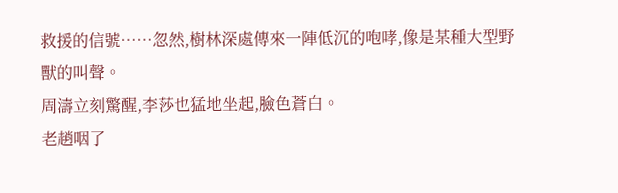救援的信號……忽然,樹林深處傳來一陣低沉的咆哮,像是某種大型野獸的叫聲。
周濤立刻驚醒,李莎也猛地坐起,臉色蒼白。
老趙咽了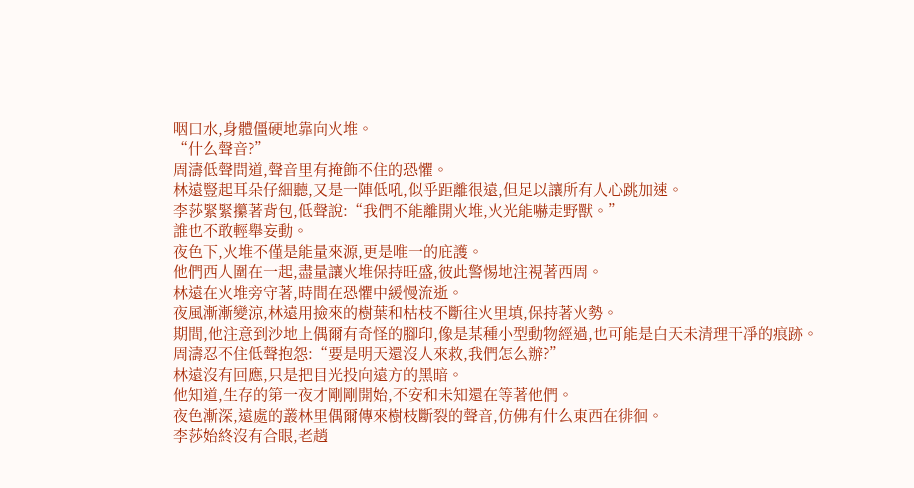咽口水,身體僵硬地靠向火堆。
“什么聲音?”
周濤低聲問道,聲音里有掩飾不住的恐懼。
林遠豎起耳朵仔細聽,又是一陣低吼,似乎距離很遠,但足以讓所有人心跳加速。
李莎緊緊攥著背包,低聲說:“我們不能離開火堆,火光能嚇走野獸。”
誰也不敢輕舉妄動。
夜色下,火堆不僅是能量來源,更是唯一的庇護。
他們西人圍在一起,盡量讓火堆保持旺盛,彼此警惕地注視著西周。
林遠在火堆旁守著,時間在恐懼中緩慢流逝。
夜風漸漸變涼,林遠用撿來的樹葉和枯枝不斷往火里填,保持著火勢。
期間,他注意到沙地上偶爾有奇怪的腳印,像是某種小型動物經過,也可能是白天未清理干凈的痕跡。
周濤忍不住低聲抱怨:“要是明天還沒人來救,我們怎么辦?”
林遠沒有回應,只是把目光投向遠方的黑暗。
他知道,生存的第一夜才剛剛開始,不安和未知還在等著他們。
夜色漸深,遠處的叢林里偶爾傳來樹枝斷裂的聲音,仿佛有什么東西在徘徊。
李莎始終沒有合眼,老趙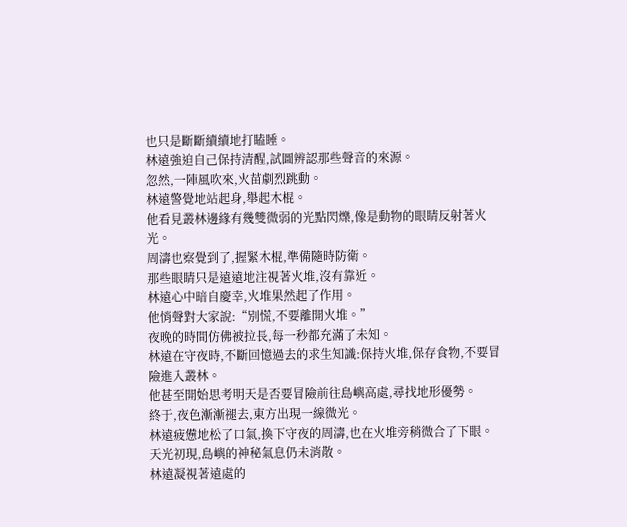也只是斷斷續續地打瞌睡。
林遠強迫自己保持清醒,試圖辨認那些聲音的來源。
忽然,一陣風吹來,火苗劇烈跳動。
林遠警覺地站起身,舉起木棍。
他看見叢林邊緣有幾雙微弱的光點閃爍,像是動物的眼睛反射著火光。
周濤也察覺到了,握緊木棍,準備隨時防衛。
那些眼睛只是遠遠地注視著火堆,沒有靠近。
林遠心中暗自慶幸,火堆果然起了作用。
他悄聲對大家說:“別慌,不要離開火堆。”
夜晚的時間仿佛被拉長,每一秒都充滿了未知。
林遠在守夜時,不斷回憶過去的求生知識:保持火堆,保存食物,不要冒險進入叢林。
他甚至開始思考明天是否要冒險前往島嶼高處,尋找地形優勢。
終于,夜色漸漸褪去,東方出現一線微光。
林遠疲憊地松了口氣,換下守夜的周濤,也在火堆旁稍微合了下眼。
天光初現,島嶼的神秘氣息仍未消散。
林遠凝視著遠處的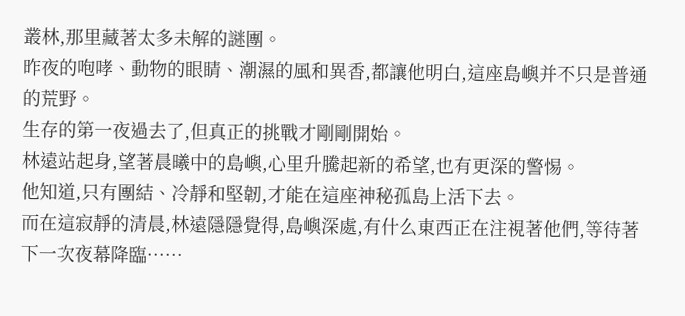叢林,那里藏著太多未解的謎團。
昨夜的咆哮、動物的眼睛、潮濕的風和異香,都讓他明白,這座島嶼并不只是普通的荒野。
生存的第一夜過去了,但真正的挑戰才剛剛開始。
林遠站起身,望著晨曦中的島嶼,心里升騰起新的希望,也有更深的警惕。
他知道,只有團結、冷靜和堅韌,才能在這座神秘孤島上活下去。
而在這寂靜的清晨,林遠隱隱覺得,島嶼深處,有什么東西正在注視著他們,等待著下一次夜幕降臨……